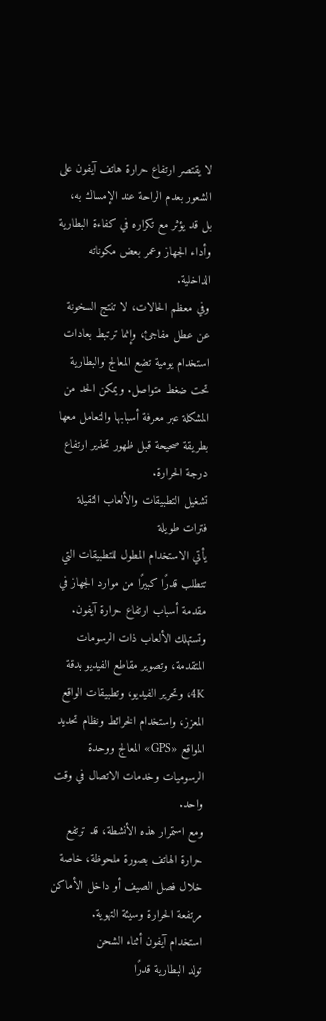لا يقتصر ارتفاع حرارة هاتف آيفون على الشعور بعدم الراحة عند الإمساك به، بل قد يؤثر مع تكراره في كفاءة البطارية وأداء الجهاز وعمر بعض مكوناته الداخلية.
وفي معظم الحالات، لا تنتج السخونة عن عطل مفاجئ، وإنما ترتبط بعادات استخدام يومية تضع المعالج والبطارية تحت ضغط متواصل. ويمكن الحد من المشكلة عبر معرفة أسبابها والتعامل معها بطريقة صحيحة قبل ظهور تحذير ارتفاع درجة الحرارة.
تشغيل التطبيقات والألعاب الثقيلة فترات طويلة
يأتي الاستخدام المطول للتطبيقات التي تتطلب قدرًا كبيرًا من موارد الجهاز في مقدمة أسباب ارتفاع حرارة آيفون.
وتستهلك الألعاب ذات الرسومات المتقدمة، وتصوير مقاطع الفيديو بدقة 4K، وتحرير الفيديو، وتطبيقات الواقع المعزز، واستخدام الخرائط ونظام تحديد المواقع «GPS» المعالج ووحدة الرسوميات وخدمات الاتصال في وقت واحد.
ومع استمرار هذه الأنشطة، قد ترتفع حرارة الهاتف بصورة ملحوظة، خاصة خلال فصل الصيف أو داخل الأماكن مرتفعة الحرارة وسيئة التهوية.
استخدام آيفون أثناء الشحن
تولد البطارية قدرًا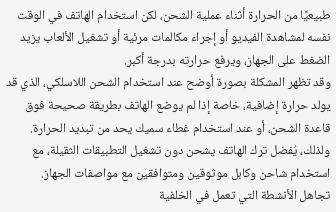طبيعيًا من الحرارة أثناء عملية الشحن، لكن استخدام الهاتف في الوقت نفسه لمشاهدة الفيديو أو إجراء مكالمات مرئية أو تشغيل الألعاب يزيد الضغط على الجهاز، ويرفع حرارته بدرجة أكبر.
وقد تظهر المشكلة بصورة أوضح عند استخدام الشحن اللاسلكي، الذي قد يولد حرارة إضافية، خاصة إذا لم يوضع الهاتف بطريقة صحيحة فوق قاعدة الشحن، أو عند استخدام غطاء سميك يحد من تبديد الحرارة.
ولذلك، يُفضل ترك الهاتف يشحن دون تشغيل التطبيقات الثقيلة، مع استخدام شاحن وكابل موثوقين ومتوافقين مع مواصفات الجهاز.
تجاهل الأنشطة التي تعمل في الخلفية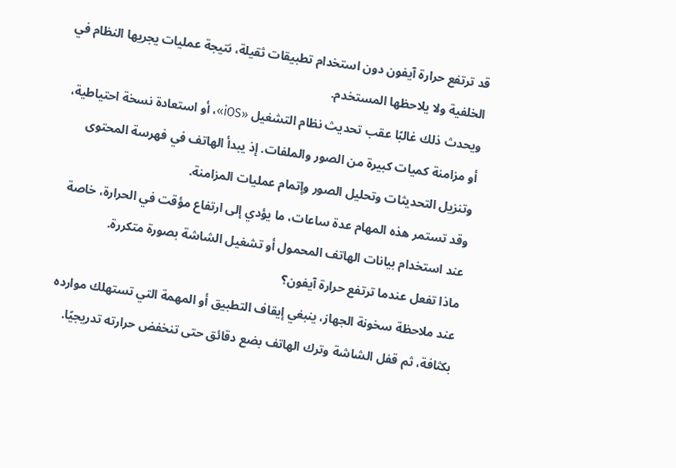قد ترتفع حرارة آيفون دون استخدام تطبيقات ثقيلة، نتيجة عمليات يجريها النظام في الخلفية ولا يلاحظها المستخدم.
ويحدث ذلك غالبًا عقب تحديث نظام التشغيل «iOS»، أو استعادة نسخة احتياطية، أو مزامنة كميات كبيرة من الصور والملفات. إذ يبدأ الهاتف في فهرسة المحتوى وتنزيل التحديثات وتحليل الصور وإتمام عمليات المزامنة.
وقد تستمر هذه المهام عدة ساعات، ما يؤدي إلى ارتفاع مؤقت في الحرارة، خاصة عند استخدام بيانات الهاتف المحمول أو تشغيل الشاشة بصورة متكررة.
ماذا تفعل عندما ترتفع حرارة آيفون؟
عند ملاحظة سخونة الجهاز، ينبغي إيقاف التطبيق أو المهمة التي تستهلك موارده بكثافة، ثم قفل الشاشة وترك الهاتف بضع دقائق حتى تنخفض حرارته تدريجيًا.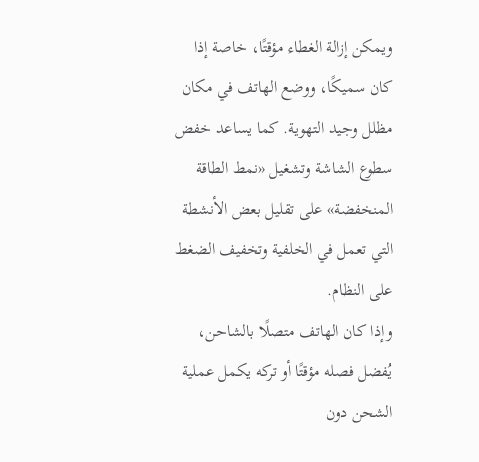ويمكن إزالة الغطاء مؤقتًا، خاصة إذا كان سميكًا، ووضع الهاتف في مكان مظلل وجيد التهوية. كما يساعد خفض سطوع الشاشة وتشغيل «نمط الطاقة المنخفضة» على تقليل بعض الأنشطة التي تعمل في الخلفية وتخفيف الضغط على النظام.
وإذا كان الهاتف متصلًا بالشاحن، يُفضل فصله مؤقتًا أو تركه يكمل عملية الشحن دون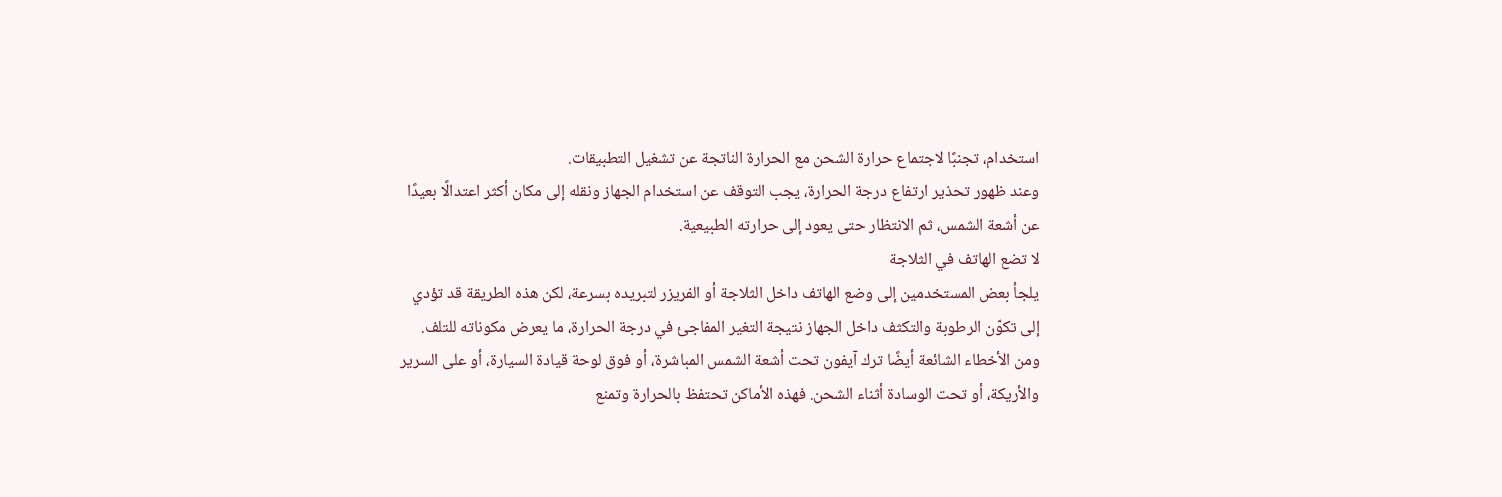استخدام، تجنبًا لاجتماع حرارة الشحن مع الحرارة الناتجة عن تشغيل التطبيقات.
وعند ظهور تحذير ارتفاع درجة الحرارة، يجب التوقف عن استخدام الجهاز ونقله إلى مكان أكثر اعتدالًا بعيدًا عن أشعة الشمس، ثم الانتظار حتى يعود إلى حرارته الطبيعية.
لا تضع الهاتف في الثلاجة
يلجأ بعض المستخدمين إلى وضع الهاتف داخل الثلاجة أو الفريزر لتبريده بسرعة، لكن هذه الطريقة قد تؤدي إلى تكوّن الرطوبة والتكثف داخل الجهاز نتيجة التغير المفاجئ في درجة الحرارة، ما يعرض مكوناته للتلف.
ومن الأخطاء الشائعة أيضًا ترك آيفون تحت أشعة الشمس المباشرة، أو فوق لوحة قيادة السيارة، أو على السرير والأريكة، أو تحت الوسادة أثناء الشحن. فهذه الأماكن تحتفظ بالحرارة وتمنع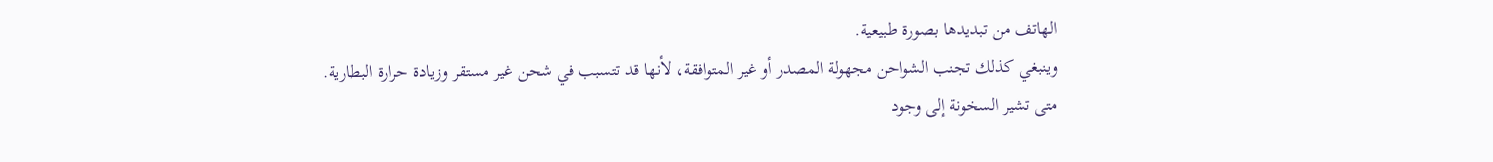الهاتف من تبديدها بصورة طبيعية.
وينبغي كذلك تجنب الشواحن مجهولة المصدر أو غير المتوافقة، لأنها قد تتسبب في شحن غير مستقر وزيادة حرارة البطارية.
متى تشير السخونة إلى وجود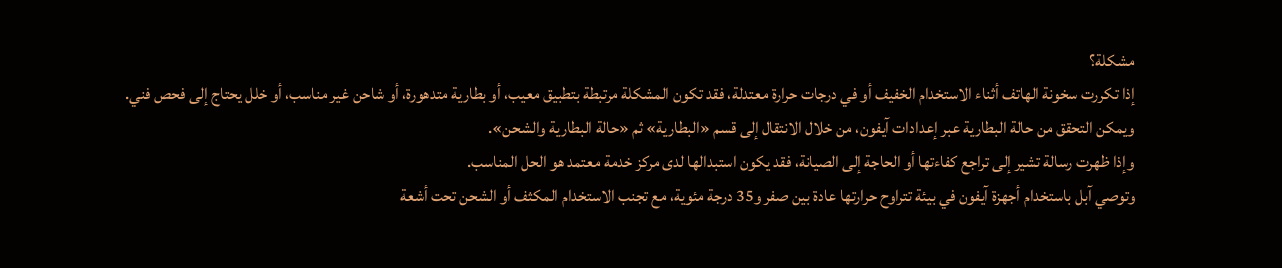مشكلة؟
إذا تكررت سخونة الهاتف أثناء الاستخدام الخفيف أو في درجات حرارة معتدلة، فقد تكون المشكلة مرتبطة بتطبيق معيب، أو بطارية متدهورة، أو شاحن غير مناسب، أو خلل يحتاج إلى فحص فني.
ويمكن التحقق من حالة البطارية عبر إعدادات آيفون، من خلال الانتقال إلى قسم «البطارية» ثم «حالة البطارية والشحن».
وإذا ظهرت رسالة تشير إلى تراجع كفاءتها أو الحاجة إلى الصيانة، فقد يكون استبدالها لدى مركز خدمة معتمد هو الحل المناسب.
وتوصي آبل باستخدام أجهزة آيفون في بيئة تتراوح حرارتها عادة بين صفر و35 درجة مئوية، مع تجنب الاستخدام المكثف أو الشحن تحت أشعة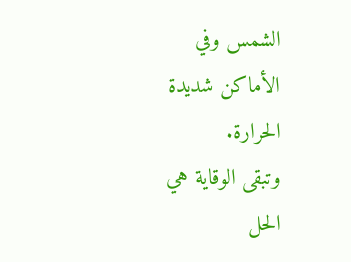الشمس وفي الأماكن شديدة الحرارة.
وتبقى الوقاية هي الحل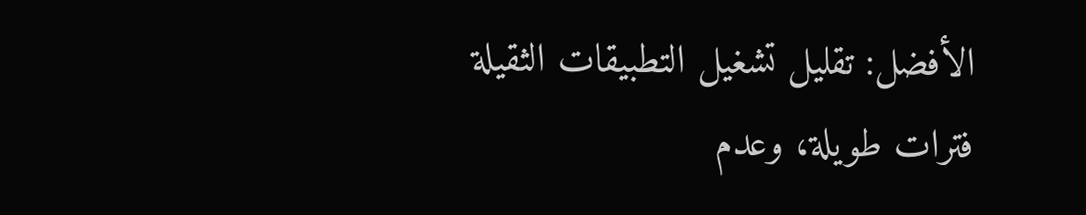الأفضل: تقليل تشغيل التطبيقات الثقيلة فترات طويلة، وعدم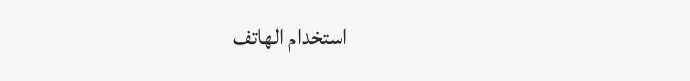استخدام الهاتف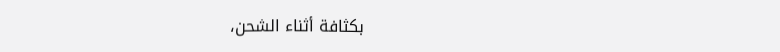بكثافة أثناء الشحن،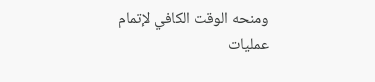ومنحه الوقت الكافي لإتمام عمليات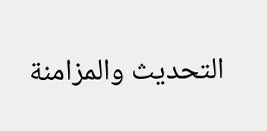التحديث والمزامنة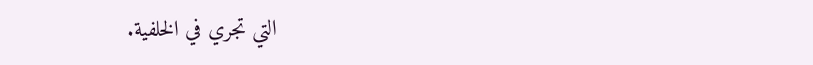التي تجري في الخلفية.